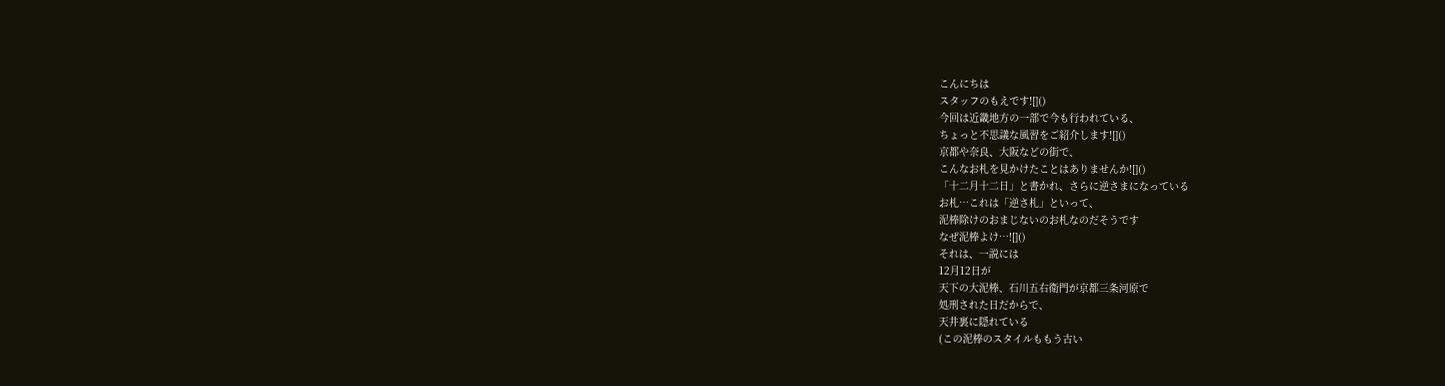こんにちは
スタッフのもえです![]()
今回は近畿地方の一部で今も行われている、
ちょっと不思議な風習をご紹介します![]()
京都や奈良、大阪などの街で、
こんなお札を見かけたことはありませんか![]()
「十二月十二日」と書かれ、さらに逆さまになっている
お札…これは「逆さ札」といって、
泥棒除けのおまじないのお札なのだそうです
なぜ泥棒よけ…![]()
それは、一説には
12月12日が
天下の大泥棒、石川五右衛門が京都三条河原で
処刑された日だからで、
天井裏に隠れている
(この泥棒のスタイルももう古い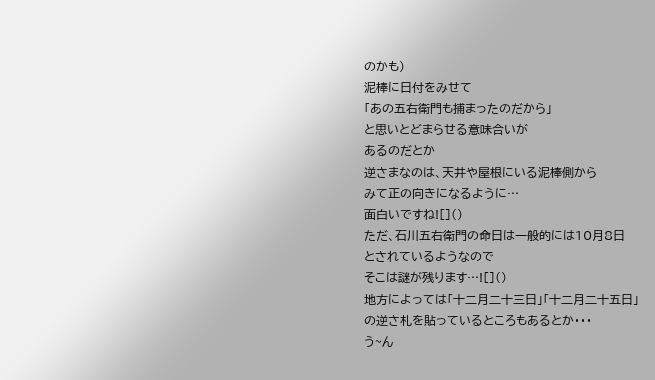のかも)
泥棒に日付をみせて
「あの五右衛門も捕まったのだから」
と思いとどまらせる意味合いが
あるのだとか
逆さまなのは、天井や屋根にいる泥棒側から
みて正の向きになるように…
面白いですね![]()
ただ、石川五右衛門の命日は一般的には10月8日
とされているようなので
そこは謎が残ります…![]()
地方によっては「十二月二十三日」「十二月二十五日」
の逆さ札を貼っているところもあるとか・・・
う~ん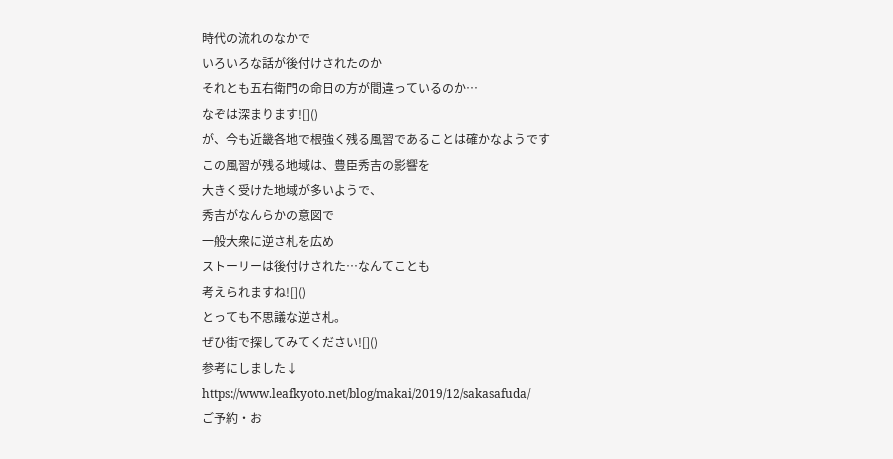時代の流れのなかで
いろいろな話が後付けされたのか
それとも五右衛門の命日の方が間違っているのか…
なぞは深まります![]()
が、今も近畿各地で根強く残る風習であることは確かなようです
この風習が残る地域は、豊臣秀吉の影響を
大きく受けた地域が多いようで、
秀吉がなんらかの意図で
一般大衆に逆さ札を広め
ストーリーは後付けされた…なんてことも
考えられますね![]()
とっても不思議な逆さ札。
ぜひ街で探してみてください![]()
参考にしました↓
https://www.leafkyoto.net/blog/makai/2019/12/sakasafuda/
ご予約・お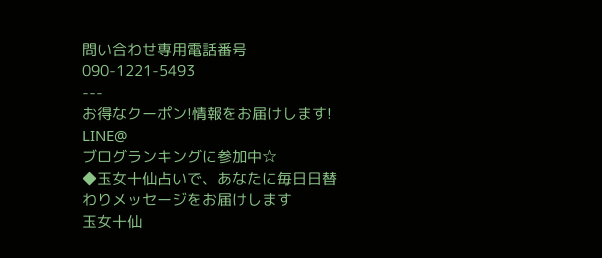問い合わせ専用電話番号
090-1221-5493
---
お得なクーポン!情報をお届けします!
LINE@
ブログランキングに参加中☆
◆玉女十仙占いで、あなたに毎日日替わりメッセージをお届けします
玉女十仙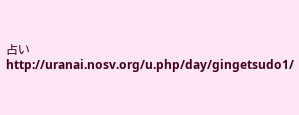占い http://uranai.nosv.org/u.php/day/gingetsudo1/